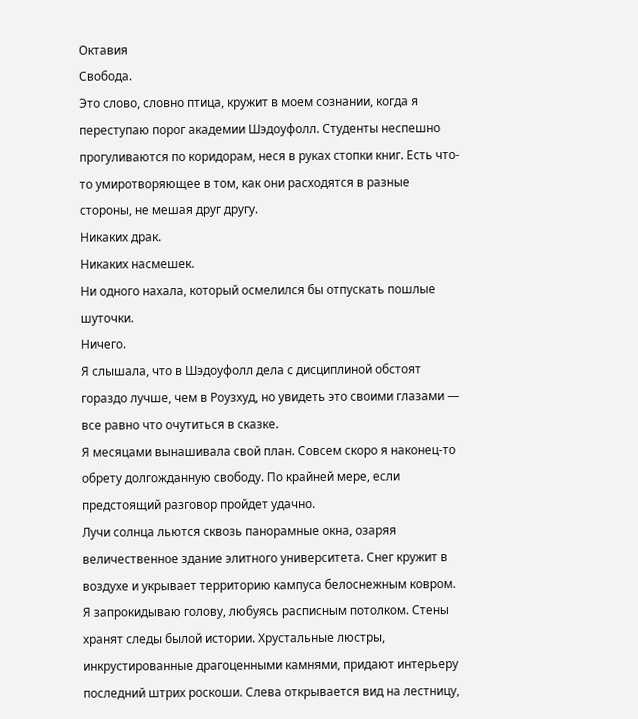Октавия
Свобода.
Это слово, словно птица, кружит в моем сознании, когда я переступаю порог академии Шэдоуфолл. Студенты неспешно прогуливаются по коридорам, неся в руках стопки книг. Есть что-то умиротворяющее в том, как они расходятся в разные стороны, не мешая друг другу.
Никаких драк.
Никаких насмешек.
Ни одного нахала, который осмелился бы отпускать пошлые шуточки.
Ничего.
Я слышала, что в Шэдоуфолл дела с дисциплиной обстоят гораздо лучше, чем в Роузхуд, но увидеть это своими глазами — все равно что очутиться в сказке.
Я месяцами вынашивала свой план. Совсем скоро я наконец-то обрету долгожданную свободу. По крайней мере, если предстоящий разговор пройдет удачно.
Лучи солнца льются сквозь панорамные окна, озаряя величественное здание элитного университета. Снег кружит в воздухе и укрывает территорию кампуса белоснежным ковром. Я запрокидываю голову, любуясь расписным потолком. Стены хранят следы былой истории. Хрустальные люстры, инкрустированные драгоценными камнями, придают интерьеру последний штрих роскоши. Слева открывается вид на лестницу,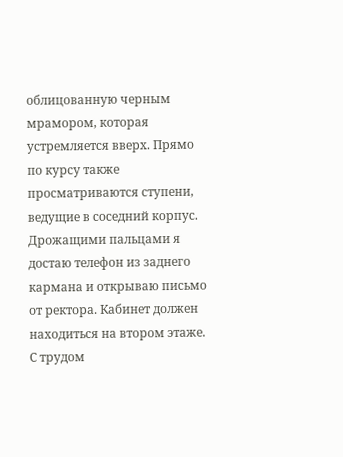облицованную черным мрамором, которая устремляется вверх. Прямо по курсу также просматриваются ступени, ведущие в соседний корпус.
Дрожащими пальцами я достаю телефон из заднего кармана и открываю письмо от ректора. Кабинет должен находиться на втором этаже.
С трудом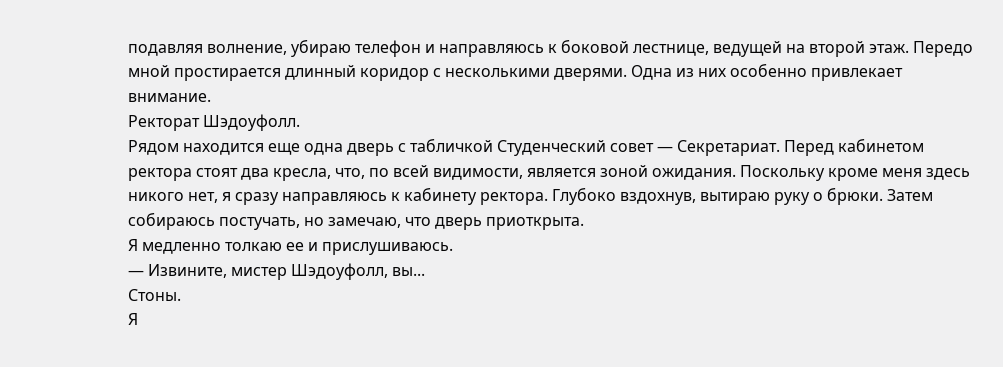подавляя волнение, убираю телефон и направляюсь к боковой лестнице, ведущей на второй этаж. Передо мной простирается длинный коридор с несколькими дверями. Одна из них особенно привлекает внимание.
Ректорат Шэдоуфолл.
Рядом находится еще одна дверь с табличкой Студенческий совет — Секретариат. Перед кабинетом ректора стоят два кресла, что, по всей видимости, является зоной ожидания. Поскольку кроме меня здесь никого нет, я сразу направляюсь к кабинету ректора. Глубоко вздохнув, вытираю руку о брюки. Затем собираюсь постучать, но замечаю, что дверь приоткрыта.
Я медленно толкаю ее и прислушиваюсь.
— Извините, мистер Шэдоуфолл, вы...
Стоны.
Я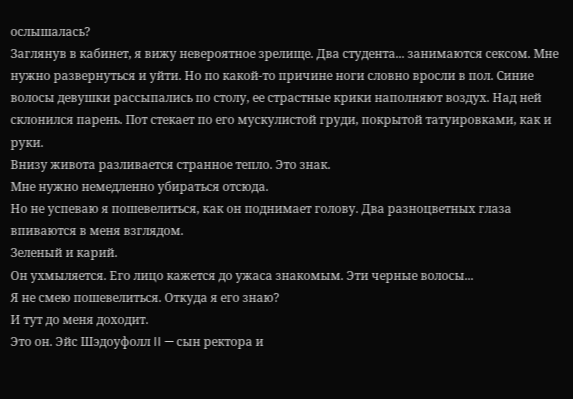ослышалась?
Заглянув в кабинет, я вижу невероятное зрелище. Два студента... занимаются сексом. Мне нужно развернуться и уйти. Но по какой-то причине ноги словно вросли в пол. Синие волосы девушки рассыпались по столу, ее страстные крики наполняют воздух. Над ней склонился парень. Пот стекает по его мускулистой груди, покрытой татуировками, как и руки.
Внизу живота разливается странное тепло. Это знак.
Мне нужно немедленно убираться отсюда.
Но не успеваю я пошевелиться, как он поднимает голову. Два разноцветных глаза впиваются в меня взглядом.
Зеленый и карий.
Он ухмыляется. Его лицо кажется до ужаса знакомым. Эти черные волосы...
Я не смею пошевелиться. Откуда я его знаю?
И тут до меня доходит.
Это он. Эйс Шэдоуфолл II — сын ректора и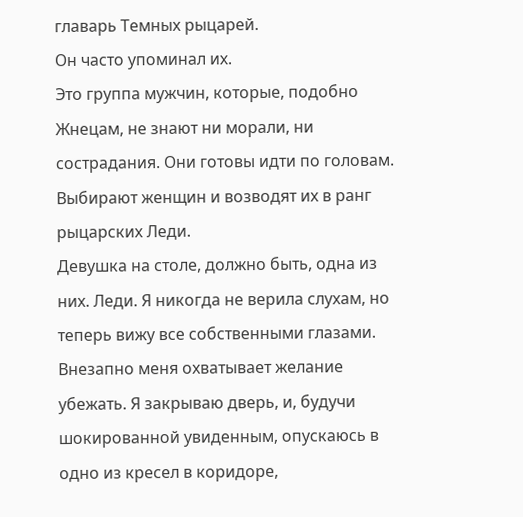главарь Темных рыцарей.
Он часто упоминал их.
Это группа мужчин, которые, подобно Жнецам, не знают ни морали, ни сострадания. Они готовы идти по головам. Выбирают женщин и возводят их в ранг рыцарских Леди.
Девушка на столе, должно быть, одна из них. Леди. Я никогда не верила слухам, но теперь вижу все собственными глазами.
Внезапно меня охватывает желание убежать. Я закрываю дверь, и, будучи шокированной увиденным, опускаюсь в одно из кресел в коридоре,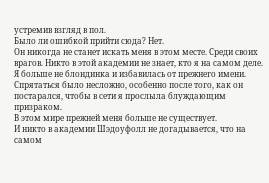устремив взгляд в пол.
Было ли ошибкой прийти сюда? Нет.
Он никогда не станет искать меня в этом месте. Среди своих врагов. Никто в этой академии не знает, кто я на самом деле. Я больше не блондинка и избавилась от прежнего имени. Спрятаться было несложно, особенно после того, как он постарался, чтобы в сети я прослыла блуждающим призраком.
В этом мире прежней меня больше не существует.
И никто в академии Шэдоуфолл не догадывается, что на самом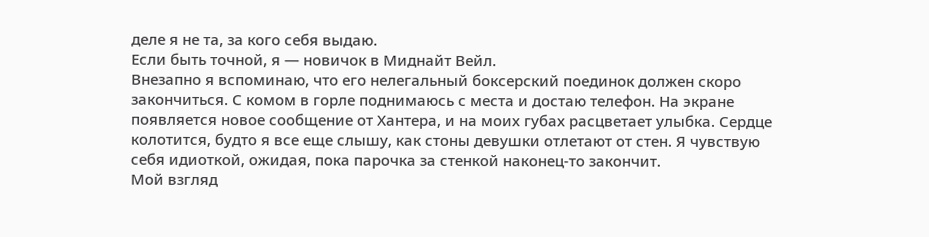деле я не та, за кого себя выдаю.
Если быть точной, я — новичок в Миднайт Вейл.
Внезапно я вспоминаю, что его нелегальный боксерский поединок должен скоро закончиться. С комом в горле поднимаюсь с места и достаю телефон. На экране появляется новое сообщение от Хантера, и на моих губах расцветает улыбка. Сердце колотится, будто я все еще слышу, как стоны девушки отлетают от стен. Я чувствую себя идиоткой, ожидая, пока парочка за стенкой наконец-то закончит.
Мой взгляд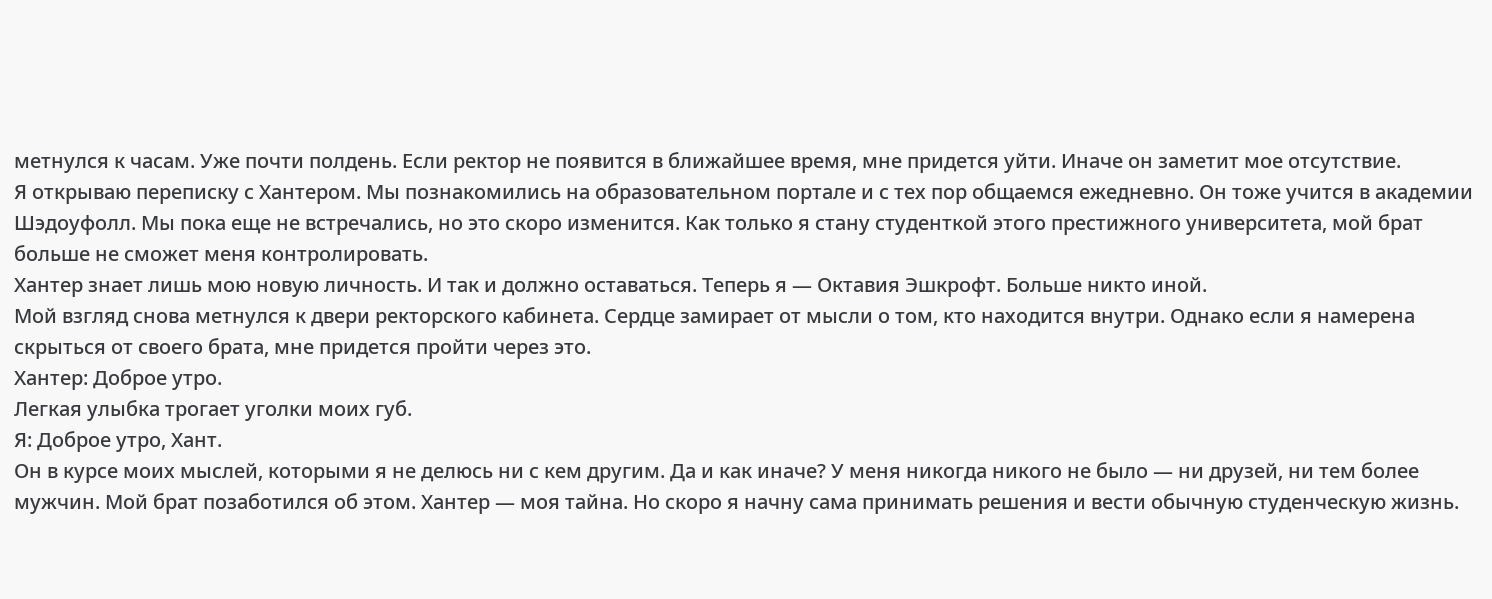метнулся к часам. Уже почти полдень. Если ректор не появится в ближайшее время, мне придется уйти. Иначе он заметит мое отсутствие.
Я открываю переписку с Хантером. Мы познакомились на образовательном портале и с тех пор общаемся ежедневно. Он тоже учится в академии Шэдоуфолл. Мы пока еще не встречались, но это скоро изменится. Как только я стану студенткой этого престижного университета, мой брат больше не сможет меня контролировать.
Хантер знает лишь мою новую личность. И так и должно оставаться. Теперь я — Октавия Эшкрофт. Больше никто иной.
Мой взгляд снова метнулся к двери ректорского кабинета. Сердце замирает от мысли о том, кто находится внутри. Однако если я намерена скрыться от своего брата, мне придется пройти через это.
Хантер: Доброе утро.
Легкая улыбка трогает уголки моих губ.
Я: Доброе утро, Хант.
Он в курсе моих мыслей, которыми я не делюсь ни с кем другим. Да и как иначе? У меня никогда никого не было — ни друзей, ни тем более мужчин. Мой брат позаботился об этом. Хантер — моя тайна. Но скоро я начну сама принимать решения и вести обычную студенческую жизнь.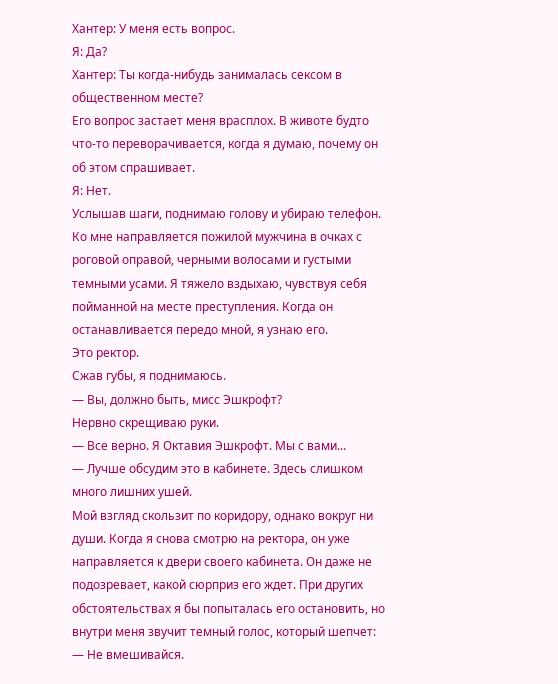Хантер: У меня есть вопрос.
Я: Да?
Хантер: Ты когда-нибудь занималась сексом в общественном месте?
Его вопрос застает меня врасплох. В животе будто что-то переворачивается, когда я думаю, почему он об этом спрашивает.
Я: Нет.
Услышав шаги, поднимаю голову и убираю телефон. Ко мне направляется пожилой мужчина в очках с роговой оправой, черными волосами и густыми темными усами. Я тяжело вздыхаю, чувствуя себя пойманной на месте преступления. Когда он останавливается передо мной, я узнаю его.
Это ректор.
Сжав губы, я поднимаюсь.
— Вы, должно быть, мисс Эшкрофт?
Нервно скрещиваю руки.
— Все верно. Я Октавия Эшкрофт. Мы с вами...
— Лучше обсудим это в кабинете. Здесь слишком много лишних ушей.
Мой взгляд скользит по коридору, однако вокруг ни души. Когда я снова смотрю на ректора, он уже направляется к двери своего кабинета. Он даже не подозревает, какой сюрприз его ждет. При других обстоятельствах я бы попыталась его остановить, но внутри меня звучит темный голос, который шепчет: — Не вмешивайся.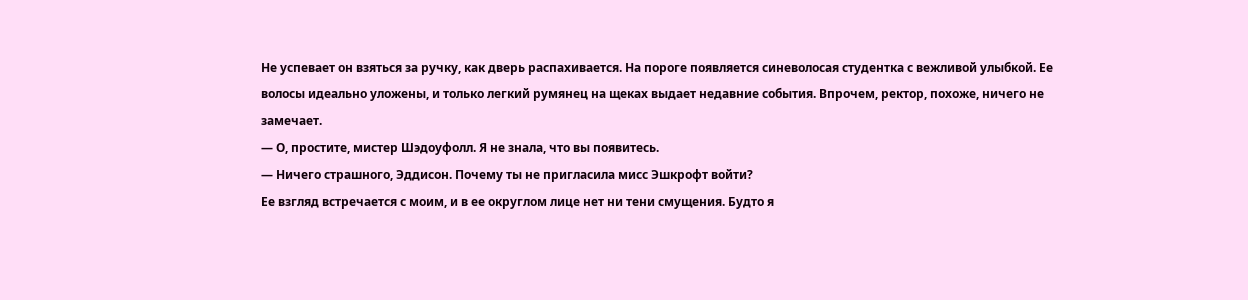Не успевает он взяться за ручку, как дверь распахивается. На пороге появляется синеволосая студентка с вежливой улыбкой. Ее волосы идеально уложены, и только легкий румянец на щеках выдает недавние события. Впрочем, ректор, похоже, ничего не замечает.
— О, простите, мистер Шэдоуфолл. Я не знала, что вы появитесь.
— Ничего страшного, Эддисон. Почему ты не пригласила мисс Эшкрофт войти?
Ее взгляд встречается с моим, и в ее округлом лице нет ни тени смущения. Будто я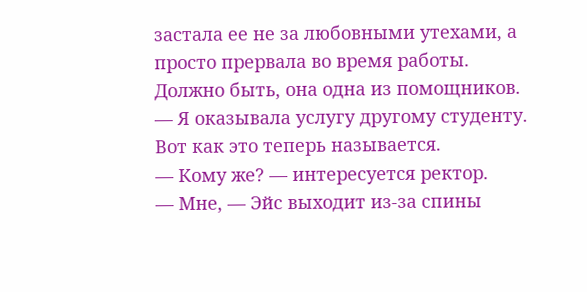застала ее не за любовными утехами, а просто прервала во время работы. Должно быть, она одна из помощников.
— Я оказывала услугу другому студенту.
Вот как это теперь называется.
— Кому же? — интересуется ректор.
— Мне, — Эйс выходит из-за спины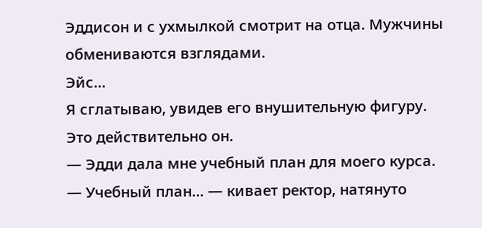Эддисон и с ухмылкой смотрит на отца. Мужчины обмениваются взглядами.
Эйс...
Я сглатываю, увидев его внушительную фигуру.
Это действительно он.
— Эдди дала мне учебный план для моего курса.
— Учебный план... — кивает ректор, натянуто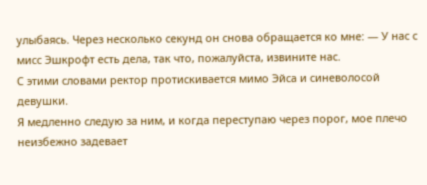улыбаясь. Через несколько секунд он снова обращается ко мне: — У нас с мисс Эшкрофт есть дела, так что, пожалуйста, извините нас.
С этими словами ректор протискивается мимо Эйса и синеволосой девушки.
Я медленно следую за ним, и когда переступаю через порог, мое плечо неизбежно задевает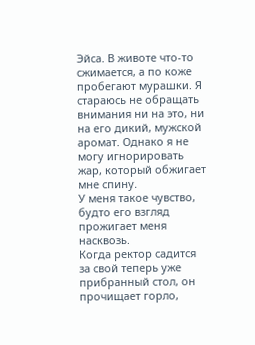Эйса. В животе что-то сжимается, а по коже пробегают мурашки. Я стараюсь не обращать внимания ни на это, ни на его дикий, мужской аромат. Однако я не могу игнорировать жар, который обжигает мне спину.
У меня такое чувство, будто его взгляд прожигает меня насквозь.
Когда ректор садится за свой теперь уже прибранный стол, он прочищает горло,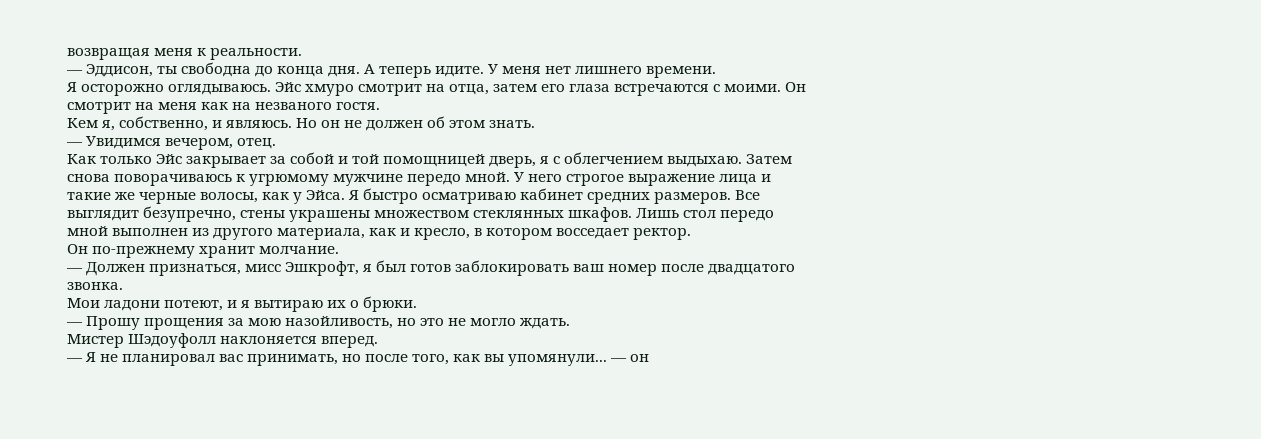возвращая меня к реальности.
— Эддисон, ты свободна до конца дня. А теперь идите. У меня нет лишнего времени.
Я осторожно оглядываюсь. Эйс хмуро смотрит на отца, затем его глаза встречаются с моими. Он смотрит на меня как на незваного гостя.
Кем я, собственно, и являюсь. Но он не должен об этом знать.
— Увидимся вечером, отец.
Как только Эйс закрывает за собой и той помощницей дверь, я с облегчением выдыхаю. Затем снова поворачиваюсь к угрюмому мужчине передо мной. У него строгое выражение лица и такие же черные волосы, как у Эйса. Я быстро осматриваю кабинет средних размеров. Все выглядит безупречно, стены украшены множеством стеклянных шкафов. Лишь стол передо мной выполнен из другого материала, как и кресло, в котором восседает ректор.
Он по-прежнему хранит молчание.
— Должен признаться, мисс Эшкрофт, я был готов заблокировать ваш номер после двадцатого звонка.
Мои ладони потеют, и я вытираю их о брюки.
— Прошу прощения за мою назойливость, но это не могло ждать.
Мистер Шэдоуфолл наклоняется вперед.
— Я не планировал вас принимать, но после того, как вы упомянули... — он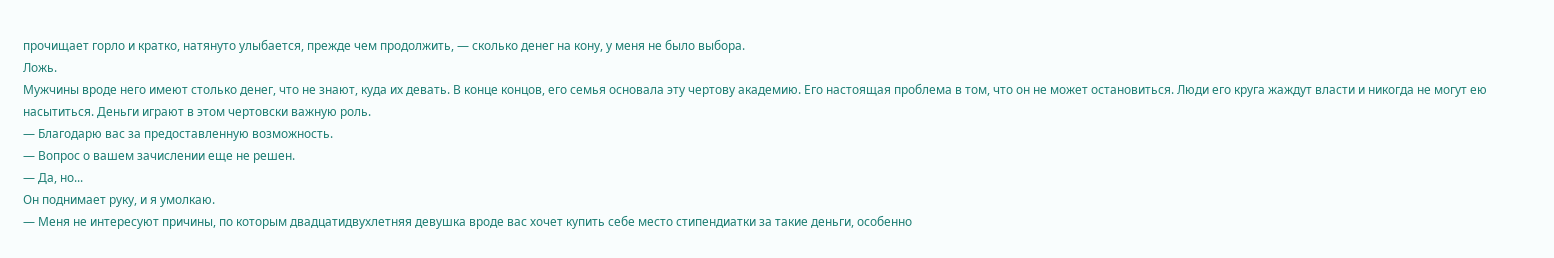прочищает горло и кратко, натянуто улыбается, прежде чем продолжить, — сколько денег на кону, у меня не было выбора.
Ложь.
Мужчины вроде него имеют столько денег, что не знают, куда их девать. В конце концов, его семья основала эту чертову академию. Его настоящая проблема в том, что он не может остановиться. Люди его круга жаждут власти и никогда не могут ею насытиться. Деньги играют в этом чертовски важную роль.
— Благодарю вас за предоставленную возможность.
— Вопрос о вашем зачислении еще не решен.
— Да, но...
Он поднимает руку, и я умолкаю.
— Меня не интересуют причины, по которым двадцатидвухлетняя девушка вроде вас хочет купить себе место стипендиатки за такие деньги, особенно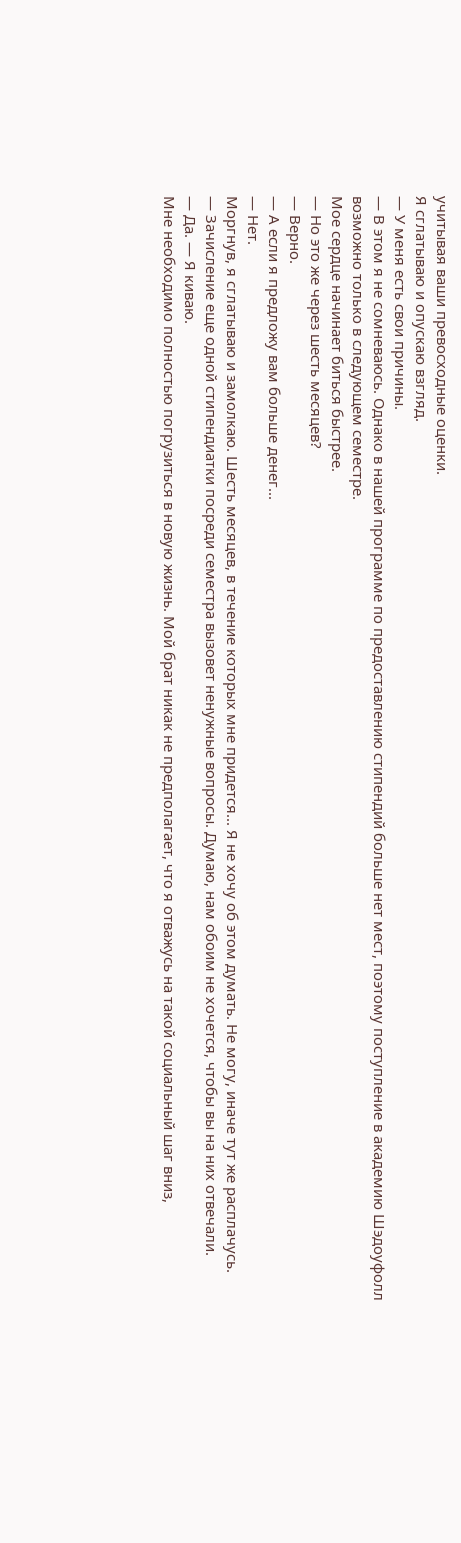учитывая ваши превосходные оценки.
Я сглатываю и опускаю взгляд.
— У меня есть свои причины.
— В этом я не сомневаюсь. Однако в нашей программе по предоставлению стипендий больше нет мест, поэтому поступление в академию Шэдоуфолл возможно только в следующем семестре.
Мое сердце начинает биться быстрее.
— Но это же через шесть месяцев?
— Верно.
— А если я предложу вам больше денег...
— Нет.
Моргнув, я сглатываю и замолкаю. Шесть месяцев, в течение которых мне придется... Я не хочу об этом думать. Не могу, иначе тут же расплачусь.
— Зачисление еще одной стипендиатки посреди семестра вызовет ненужные вопросы. Думаю, нам обоим не хочется, чтобы вы на них отвечали.
— Да. — Я киваю.
Мне необходимо полностью погрузиться в новую жизнь. Мой брат никак не предполагает, что я отважусь на такой социальный шаг вниз,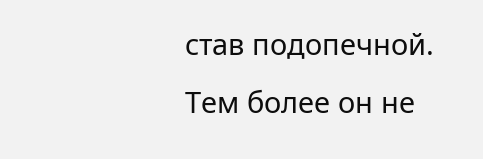став подопечной. Тем более он не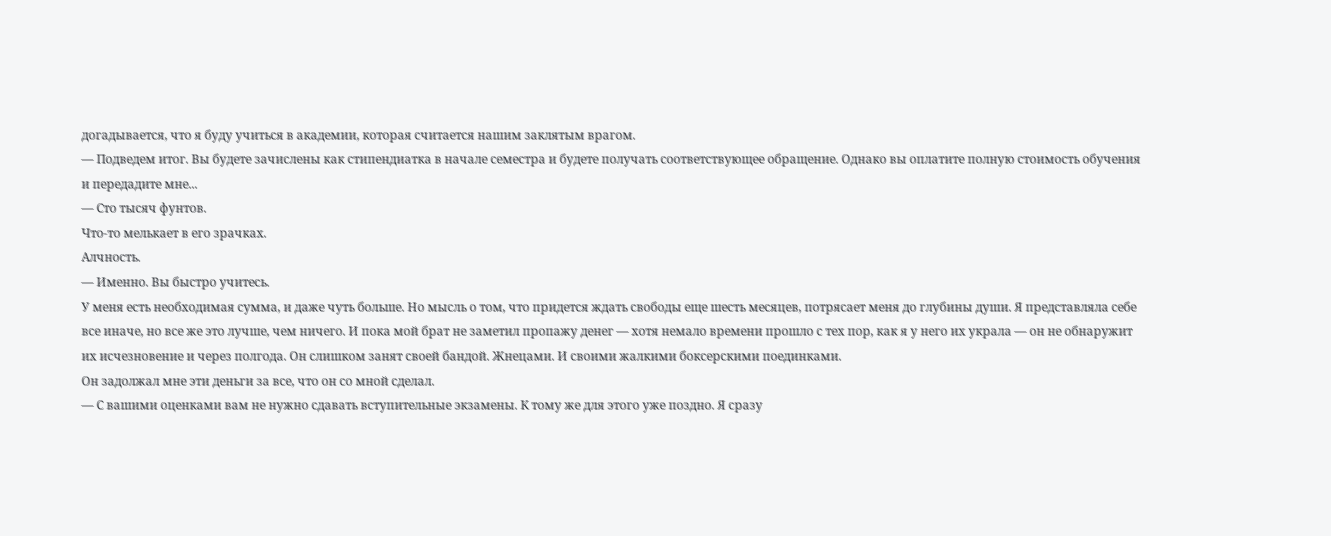догадывается, что я буду учиться в академии, которая считается нашим заклятым врагом.
— Подведем итог. Вы будете зачислены как стипендиатка в начале семестра и будете получать соответствующее обращение. Однако вы оплатите полную стоимость обучения и передадите мне...
— Сто тысяч фунтов.
Что-то мелькает в его зрачках.
Алчность.
— Именно. Вы быстро учитесь.
У меня есть необходимая сумма, и даже чуть больше. Но мысль о том, что придется ждать свободы еще шесть месяцев, потрясает меня до глубины души. Я представляла себе все иначе, но все же это лучше, чем ничего. И пока мой брат не заметил пропажу денег — хотя немало времени прошло с тех пор, как я у него их украла — он не обнаружит их исчезновение и через полгода. Он слишком занят своей бандой. Жнецами. И своими жалкими боксерскими поединками.
Он задолжал мне эти деньги за все, что он со мной сделал.
— С вашими оценками вам не нужно сдавать вступительные экзамены. К тому же для этого уже поздно. Я сразу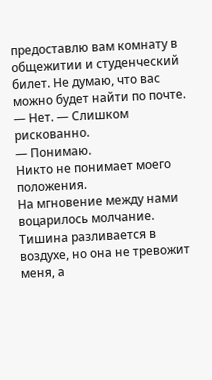предоставлю вам комнату в общежитии и студенческий билет. Не думаю, что вас можно будет найти по почте.
— Нет. — Слишком рискованно.
— Понимаю.
Никто не понимает моего положения.
На мгновение между нами воцарилось молчание. Тишина разливается в воздухе, но она не тревожит меня, а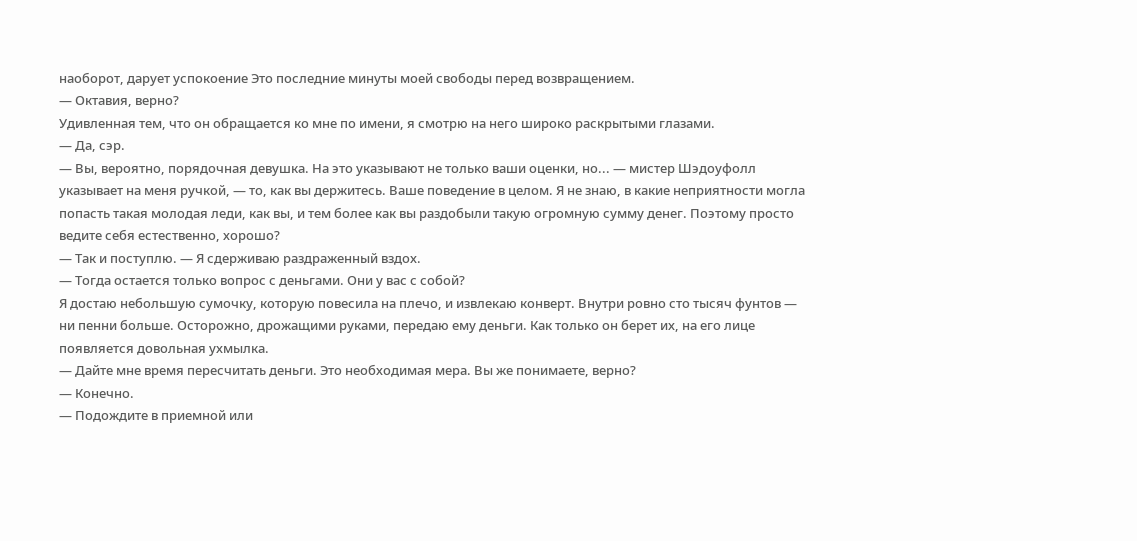наоборот, дарует успокоение Это последние минуты моей свободы перед возвращением.
— Октавия, верно?
Удивленная тем, что он обращается ко мне по имени, я смотрю на него широко раскрытыми глазами.
— Да, сэр.
— Вы, вероятно, порядочная девушка. На это указывают не только ваши оценки, но... — мистер Шэдоуфолл указывает на меня ручкой, — то, как вы держитесь. Ваше поведение в целом. Я не знаю, в какие неприятности могла попасть такая молодая леди, как вы, и тем более как вы раздобыли такую огромную сумму денег. Поэтому просто ведите себя естественно, хорошо?
— Так и поступлю. — Я сдерживаю раздраженный вздох.
— Тогда остается только вопрос с деньгами. Они у вас с собой?
Я достаю небольшую сумочку, которую повесила на плечо, и извлекаю конверт. Внутри ровно сто тысяч фунтов — ни пенни больше. Осторожно, дрожащими руками, передаю ему деньги. Как только он берет их, на его лице появляется довольная ухмылка.
— Дайте мне время пересчитать деньги. Это необходимая мера. Вы же понимаете, верно?
— Конечно.
— Подождите в приемной или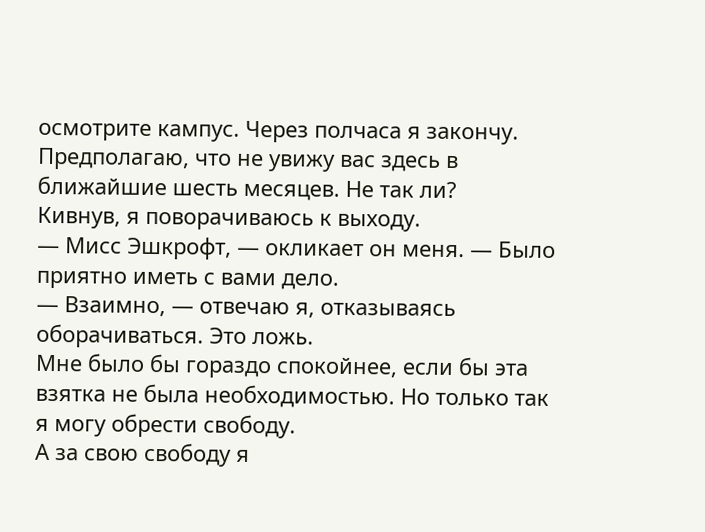осмотрите кампус. Через полчаса я закончу. Предполагаю, что не увижу вас здесь в ближайшие шесть месяцев. Не так ли?
Кивнув, я поворачиваюсь к выходу.
— Мисс Эшкрофт, — окликает он меня. — Было приятно иметь с вами дело.
— Взаимно, — отвечаю я, отказываясь оборачиваться. Это ложь.
Мне было бы гораздо спокойнее, если бы эта взятка не была необходимостью. Но только так я могу обрести свободу.
А за свою свободу я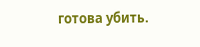готова убить.